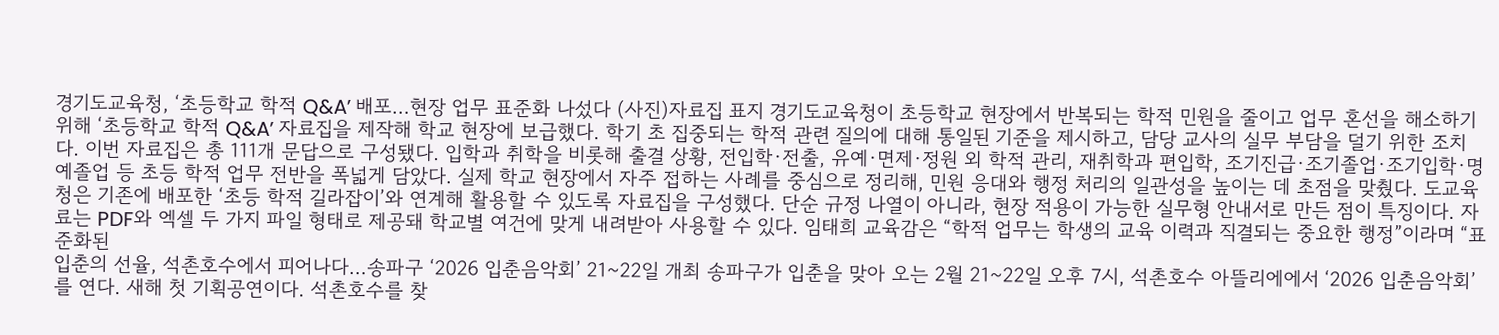경기도교육청, ‘초등학교 학적 Q&A’ 배포…현장 업무 표준화 나섰다 (사진)자료집 표지 경기도교육청이 초등학교 현장에서 반복되는 학적 민원을 줄이고 업무 혼선을 해소하기 위해 ‘초등학교 학적 Q&A’ 자료집을 제작해 학교 현장에 보급했다. 학기 초 집중되는 학적 관련 질의에 대해 통일된 기준을 제시하고, 담당 교사의 실무 부담을 덜기 위한 조치다. 이번 자료집은 총 111개 문답으로 구성됐다. 입학과 취학을 비롯해 출결 상황, 전입학·전출, 유예·면제·정원 외 학적 관리, 재취학과 편입학, 조기진급·조기졸업·조기입학·명예졸업 등 초등 학적 업무 전반을 폭넓게 담았다. 실제 학교 현장에서 자주 접하는 사례를 중심으로 정리해, 민원 응대와 행정 처리의 일관성을 높이는 데 초점을 맞췄다. 도교육청은 기존에 배포한 ‘초등 학적 길라잡이’와 연계해 활용할 수 있도록 자료집을 구성했다. 단순 규정 나열이 아니라, 현장 적용이 가능한 실무형 안내서로 만든 점이 특징이다. 자료는 PDF와 엑셀 두 가지 파일 형태로 제공돼 학교별 여건에 맞게 내려받아 사용할 수 있다. 임태희 교육감은 “학적 업무는 학생의 교육 이력과 직결되는 중요한 행정”이라며 “표준화된
입춘의 선율, 석촌호수에서 피어나다…송파구 ‘2026 입춘음악회’ 21~22일 개최 송파구가 입춘을 맞아 오는 2월 21~22일 오후 7시, 석촌호수 아뜰리에에서 ‘2026 입춘음악회’를 연다. 새해 첫 기획공연이다. 석촌호수를 찾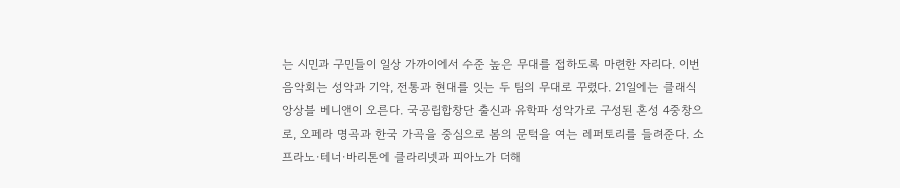는 시민과 구민들이 일상 가까이에서 수준 높은 무대를 접하도록 마련한 자리다. 이번 음악회는 성악과 기악, 전통과 현대를 잇는 두 팀의 무대로 꾸렸다. 21일에는 클래식 앙상블 베니앤이 오른다. 국공립합창단 출신과 유학파 성악가로 구성된 혼성 4중창으로, 오페라 명곡과 한국 가곡을 중심으로 봄의 문턱을 여는 레퍼토리를 들려준다. 소프라노·테너·바리톤에 클라리넷과 피아노가 더해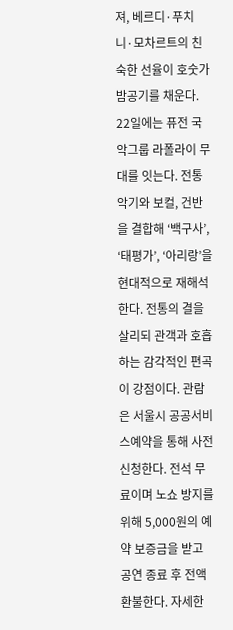져, 베르디·푸치니·모차르트의 친숙한 선율이 호숫가 밤공기를 채운다. 22일에는 퓨전 국악그룹 라폴라이 무대를 잇는다. 전통 악기와 보컬, 건반을 결합해 ‘백구사’, ‘태평가’, ‘아리랑’을 현대적으로 재해석한다. 전통의 결을 살리되 관객과 호흡하는 감각적인 편곡이 강점이다. 관람은 서울시 공공서비스예약을 통해 사전 신청한다. 전석 무료이며 노쇼 방지를 위해 5,000원의 예약 보증금을 받고 공연 종료 후 전액 환불한다. 자세한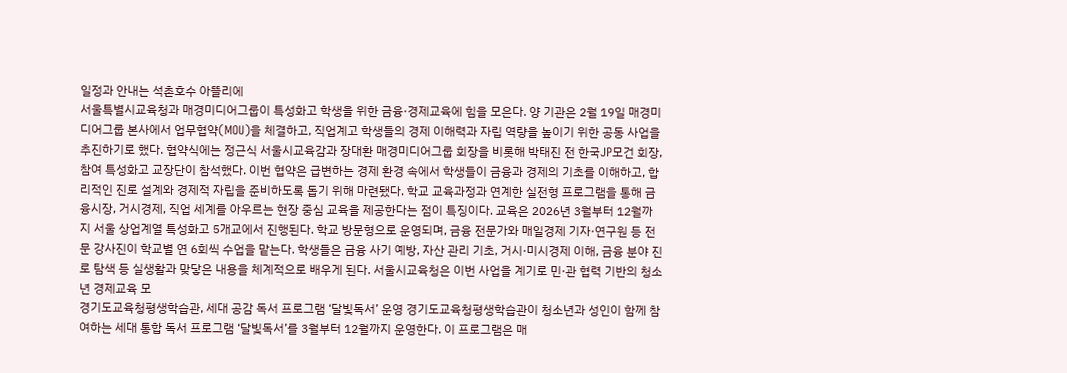일정과 안내는 석촌호수 아뜰리에
서울특별시교육청과 매경미디어그룹이 특성화고 학생을 위한 금융·경제교육에 힘을 모은다. 양 기관은 2월 19일 매경미디어그룹 본사에서 업무협약(MOU)을 체결하고, 직업계고 학생들의 경제 이해력과 자립 역량을 높이기 위한 공동 사업을 추진하기로 했다. 협약식에는 정근식 서울시교육감과 장대환 매경미디어그룹 회장을 비롯해 박태진 전 한국JP모건 회장, 참여 특성화고 교장단이 참석했다. 이번 협약은 급변하는 경제 환경 속에서 학생들이 금융과 경제의 기초를 이해하고, 합리적인 진로 설계와 경제적 자립을 준비하도록 돕기 위해 마련됐다. 학교 교육과정과 연계한 실전형 프로그램을 통해 금융시장, 거시경제, 직업 세계를 아우르는 현장 중심 교육을 제공한다는 점이 특징이다. 교육은 2026년 3월부터 12월까지 서울 상업계열 특성화고 5개교에서 진행된다. 학교 방문형으로 운영되며, 금융 전문가와 매일경제 기자·연구원 등 전문 강사진이 학교별 연 6회씩 수업을 맡는다. 학생들은 금융 사기 예방, 자산 관리 기초, 거시·미시경제 이해, 금융 분야 진로 탐색 등 실생활과 맞닿은 내용을 체계적으로 배우게 된다. 서울시교육청은 이번 사업을 계기로 민·관 협력 기반의 청소년 경제교육 모
경기도교육청평생학습관, 세대 공감 독서 프로그램 ‘달빛독서’ 운영 경기도교육청평생학습관이 청소년과 성인이 함께 참여하는 세대 통합 독서 프로그램 ‘달빛독서’를 3월부터 12월까지 운영한다. 이 프로그램은 매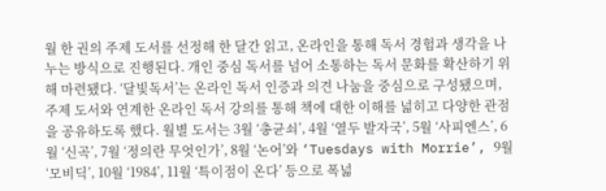월 한 권의 주제 도서를 선정해 한 달간 읽고, 온라인을 통해 독서 경험과 생각을 나누는 방식으로 진행된다. 개인 중심 독서를 넘어 소통하는 독서 문화를 확산하기 위해 마련됐다. ‘달빛독서’는 온라인 독서 인증과 의견 나눔을 중심으로 구성됐으며, 주제 도서와 연계한 온라인 독서 강의를 통해 책에 대한 이해를 넓히고 다양한 관점을 공유하도록 했다. 월별 도서는 3월 ‘총균쇠’, 4월 ‘열두 발자국’, 5월 ‘사피엔스’, 6월 ‘신곡’, 7월 ‘정의란 무엇인가’, 8월 ‘논어’와 ‘Tuesdays with Morrie’, 9월 ‘모비딕’, 10월 ‘1984’, 11월 ‘특이점이 온다’ 등으로 폭넓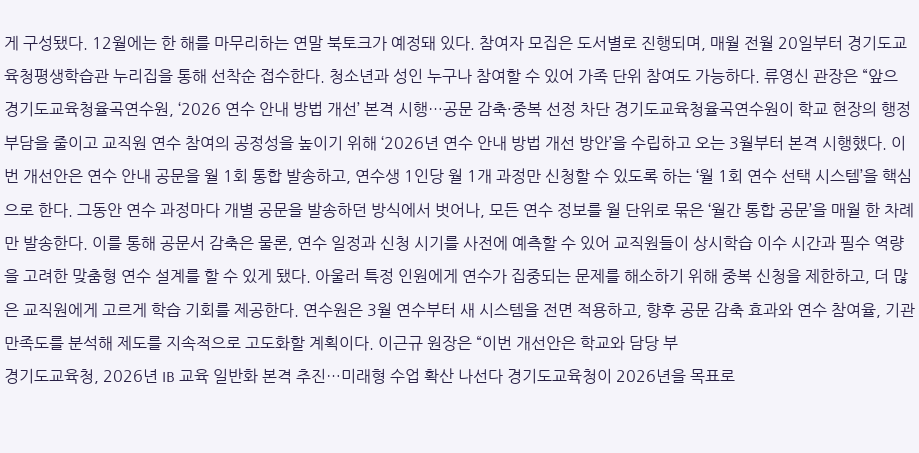게 구성됐다. 12월에는 한 해를 마무리하는 연말 북토크가 예정돼 있다. 참여자 모집은 도서별로 진행되며, 매월 전월 20일부터 경기도교육청평생학습관 누리집을 통해 선착순 접수한다. 청소년과 성인 누구나 참여할 수 있어 가족 단위 참여도 가능하다. 류영신 관장은 “앞으
경기도교육청율곡연수원, ‘2026 연수 안내 방법 개선’ 본격 시행…공문 감축·중복 선정 차단 경기도교육청율곡연수원이 학교 현장의 행정 부담을 줄이고 교직원 연수 참여의 공정성을 높이기 위해 ‘2026년 연수 안내 방법 개선 방안’을 수립하고 오는 3월부터 본격 시행했다. 이번 개선안은 연수 안내 공문을 월 1회 통합 발송하고, 연수생 1인당 월 1개 과정만 신청할 수 있도록 하는 ‘월 1회 연수 선택 시스템’을 핵심으로 한다. 그동안 연수 과정마다 개별 공문을 발송하던 방식에서 벗어나, 모든 연수 정보를 월 단위로 묶은 ‘월간 통합 공문’을 매월 한 차례만 발송한다. 이를 통해 공문서 감축은 물론, 연수 일정과 신청 시기를 사전에 예측할 수 있어 교직원들이 상시학습 이수 시간과 필수 역량을 고려한 맞춤형 연수 설계를 할 수 있게 됐다. 아울러 특정 인원에게 연수가 집중되는 문제를 해소하기 위해 중복 신청을 제한하고, 더 많은 교직원에게 고르게 학습 기회를 제공한다. 연수원은 3월 연수부터 새 시스템을 전면 적용하고, 향후 공문 감축 효과와 연수 참여율, 기관 만족도를 분석해 제도를 지속적으로 고도화할 계획이다. 이근규 원장은 “이번 개선안은 학교와 담당 부
경기도교육청, 2026년 IB 교육 일반화 본격 추진…미래형 수업 확산 나선다 경기도교육청이 2026년을 목표로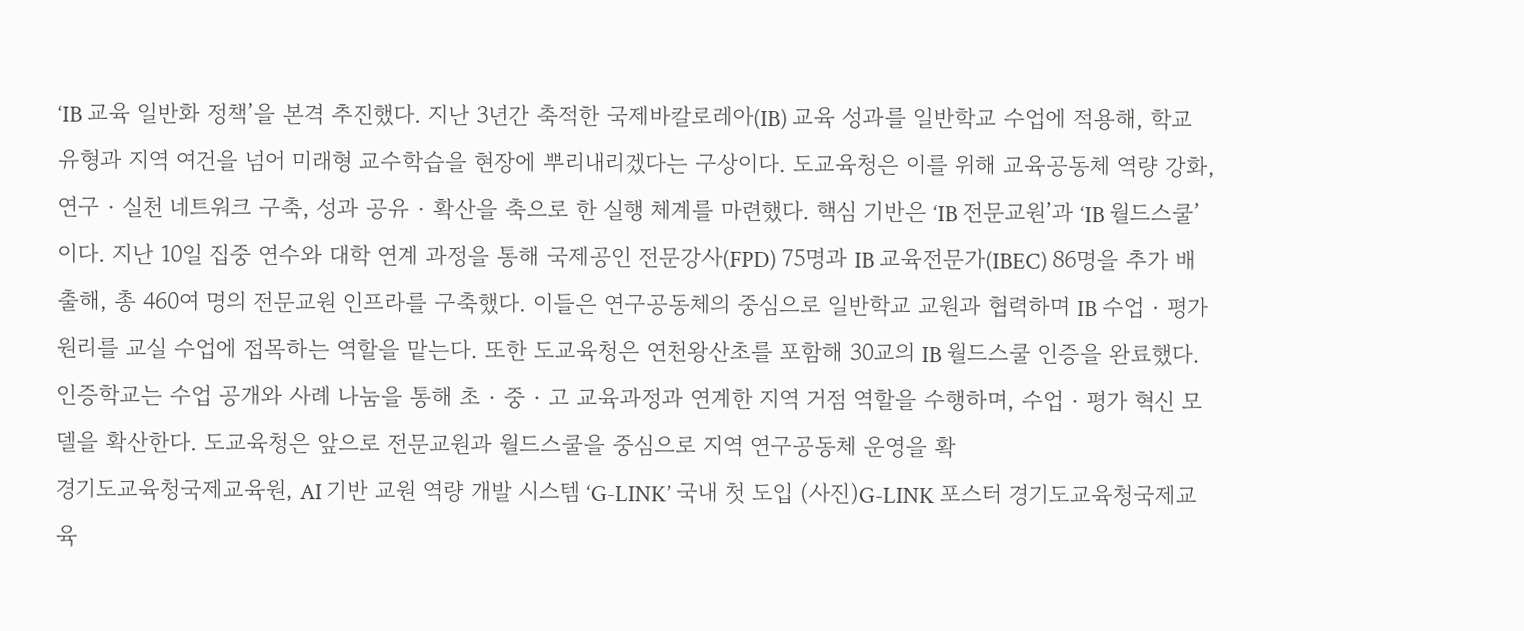‘IB 교육 일반화 정책’을 본격 추진했다. 지난 3년간 축적한 국제바칼로레아(IB) 교육 성과를 일반학교 수업에 적용해, 학교 유형과 지역 여건을 넘어 미래형 교수학습을 현장에 뿌리내리겠다는 구상이다. 도교육청은 이를 위해 교육공동체 역량 강화, 연구‧실천 네트워크 구축, 성과 공유‧확산을 축으로 한 실행 체계를 마련했다. 핵심 기반은 ‘IB 전문교원’과 ‘IB 월드스쿨’이다. 지난 10일 집중 연수와 대학 연계 과정을 통해 국제공인 전문강사(FPD) 75명과 IB 교육전문가(IBEC) 86명을 추가 배출해, 총 460여 명의 전문교원 인프라를 구축했다. 이들은 연구공동체의 중심으로 일반학교 교원과 협력하며 IB 수업‧평가 원리를 교실 수업에 접목하는 역할을 맡는다. 또한 도교육청은 연천왕산초를 포함해 30교의 IB 월드스쿨 인증을 완료했다. 인증학교는 수업 공개와 사례 나눔을 통해 초‧중‧고 교육과정과 연계한 지역 거점 역할을 수행하며, 수업‧평가 혁신 모델을 확산한다. 도교육청은 앞으로 전문교원과 월드스쿨을 중심으로 지역 연구공동체 운영을 확
경기도교육청국제교육원, AI 기반 교원 역량 개발 시스템 ‘G-LINK’ 국내 첫 도입 (사진)G-LINK 포스터 경기도교육청국제교육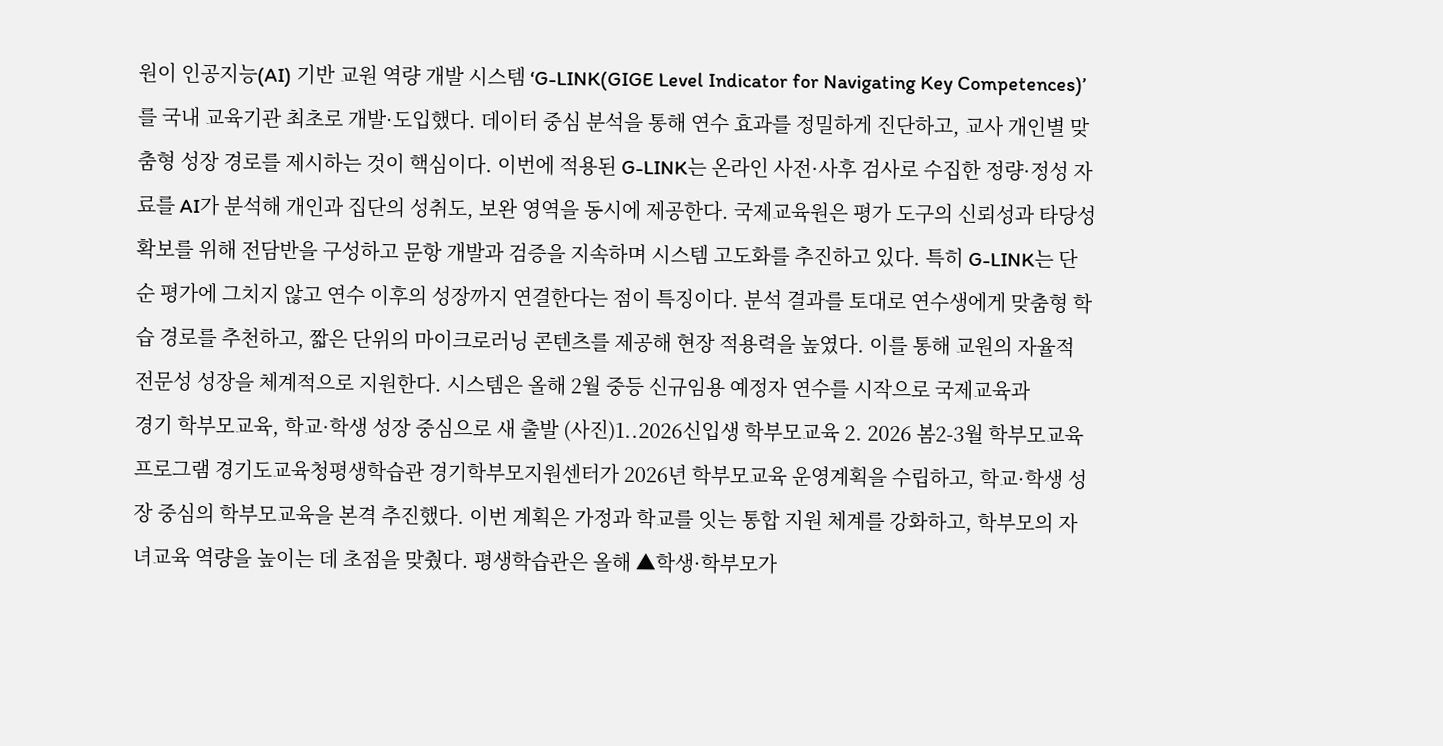원이 인공지능(AI) 기반 교원 역량 개발 시스템 ‘G-LINK(GIGE Level Indicator for Navigating Key Competences)’를 국내 교육기관 최초로 개발·도입했다. 데이터 중심 분석을 통해 연수 효과를 정밀하게 진단하고, 교사 개인별 맞춤형 성장 경로를 제시하는 것이 핵심이다. 이번에 적용된 G-LINK는 온라인 사전·사후 검사로 수집한 정량·정성 자료를 AI가 분석해 개인과 집단의 성취도, 보완 영역을 동시에 제공한다. 국제교육원은 평가 도구의 신뢰성과 타당성 확보를 위해 전담반을 구성하고 문항 개발과 검증을 지속하며 시스템 고도화를 추진하고 있다. 특히 G-LINK는 단순 평가에 그치지 않고 연수 이후의 성장까지 연결한다는 점이 특징이다. 분석 결과를 토대로 연수생에게 맞춤형 학습 경로를 추천하고, 짧은 단위의 마이크로러닝 콘텐츠를 제공해 현장 적용력을 높였다. 이를 통해 교원의 자율적 전문성 성장을 체계적으로 지원한다. 시스템은 올해 2월 중등 신규임용 예정자 연수를 시작으로 국제교육과
경기 학부모교육, 학교·학생 성장 중심으로 새 출발 (사진)1..2026신입생 학부모교육 2. 2026 봄2-3월 학부모교육프로그램 경기도교육청평생학습관 경기학부모지원센터가 2026년 학부모교육 운영계획을 수립하고, 학교·학생 성장 중심의 학부모교육을 본격 추진했다. 이번 계획은 가정과 학교를 잇는 통합 지원 체계를 강화하고, 학부모의 자녀교육 역량을 높이는 데 초점을 맞췄다. 평생학습관은 올해 ▲학생·학부모가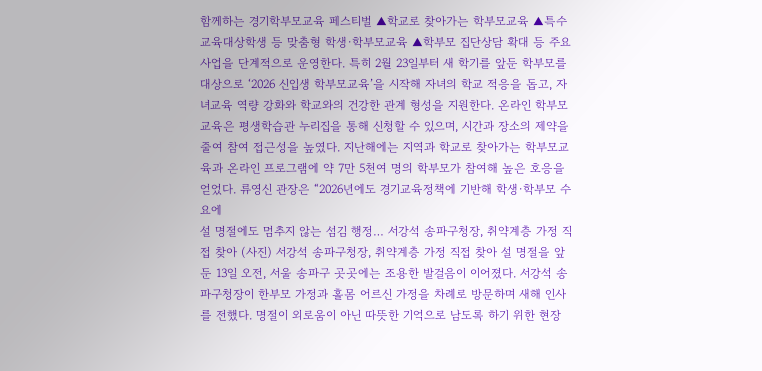함께하는 경기학부모교육 페스티벌 ▲학교로 찾아가는 학부모교육 ▲특수교육대상학생 등 맞춤형 학생·학부모교육 ▲학부모 집단상담 확대 등 주요 사업을 단계적으로 운영한다. 특히 2월 23일부터 새 학기를 앞둔 학부모를 대상으로 ‘2026 신입생 학부모교육’을 시작해 자녀의 학교 적응을 돕고, 자녀교육 역량 강화와 학교와의 건강한 관계 형성을 지원한다. 온라인 학부모교육은 평생학습관 누리집을 통해 신청할 수 있으며, 시간과 장소의 제약을 줄여 참여 접근성을 높였다. 지난해에는 지역과 학교로 찾아가는 학부모교육과 온라인 프로그램에 약 7만 5천여 명의 학부모가 참여해 높은 호응을 얻었다. 류영신 관장은 “2026년에도 경기교육정책에 기반해 학생·학부모 수요에
설 명절에도 멈추지 않는 섬김 행정… 서강석 송파구청장, 취약계층 가정 직접 찾아 (사진) 서강석 송파구청장, 취약계층 가정 직접 찾아 설 명절을 앞둔 13일 오전, 서울 송파구 곳곳에는 조용한 발걸음이 이어졌다. 서강석 송파구청장이 한부모 가정과 홀몸 어르신 가정을 차례로 방문하며 새해 인사를 전했다. 명절이 외로움이 아닌 따뜻한 기억으로 남도록 하기 위한 현장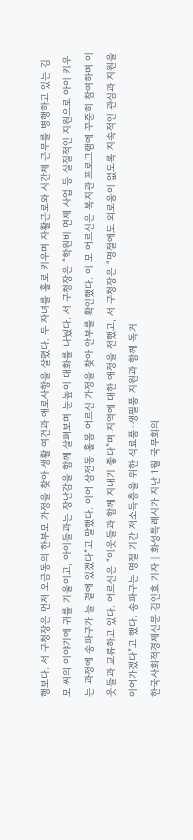행보다. 서 구청장은 먼저 오금동의 한부모 가정을 찾아 생활 여건과 애로사항을 살폈다. 두 자녀를 홀로 키우며 자활근로와 시간제 근무를 병행하고 있는 김 모 씨의 이야기에 귀를 기울이고, 아이들과는 장난감을 함께 살펴보며 눈높이 대화를 나눴다. 서 구청장은 “학원비 면제 사업 등 실질적인 지원으로 아이 키우는 과정에 송파구가 늘 곁에 있겠다”고 말했다. 이어 삼전동 홀몸 어르신 가정을 찾아 안부를 확인했다. 이 모 어르신은 복지관 프로그램에 꾸준히 참여하며 이웃들과 교류하고 있다. 어르신은 “이웃들과 함께 지내기 좋다”며 지역에 대한 애정을 전했고, 서 구청장은 “명절에도 외로움이 없도록 지속적인 관심과 지원을 이어가겠다”고 했다. 송파구는 명절 기간 저소득층을 위한 식료품·생필품 지원과 함께 독거
한국사회적경제신문 김인효 기자 | 화성특례시가 지난 1월 국무회의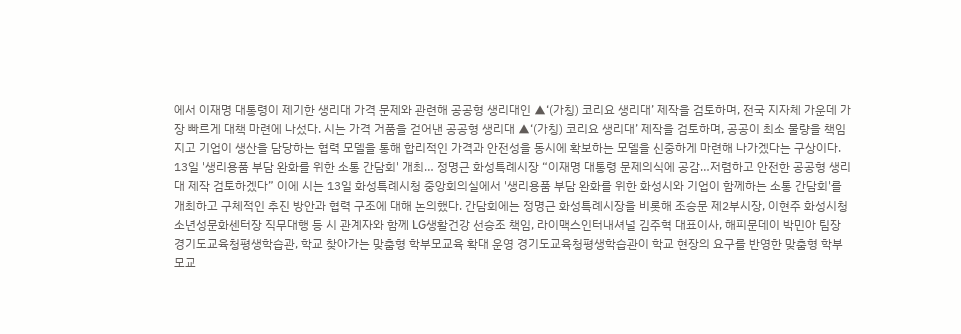에서 이재명 대통령이 제기한 생리대 가격 문제와 관련해 공공형 생리대인 ▲‘(가칭) 코리요 생리대’ 제작을 검토하며, 전국 지자체 가운데 가장 빠르게 대책 마련에 나섰다. 시는 가격 거품을 걷어낸 공공형 생리대 ▲‘(가칭) 코리요 생리대’ 제작을 검토하며, 공공이 최소 물량을 책임지고 기업이 생산을 담당하는 협력 모델을 통해 합리적인 가격과 안전성을 동시에 확보하는 모델을 신중하게 마련해 나가겠다는 구상이다. 13일 '생리용품 부담 완화를 위한 소통 간담회' 개최… 정명근 화성특례시장 “이재명 대통령 문제의식에 공감…저렴하고 안전한 공공형 생리대 제작 검토하겠다” 이에 시는 13일 화성특례시청 중앙회의실에서 '생리용품 부담 완화를 위한 화성시와 기업이 함께하는 소통 간담회'를 개최하고 구체적인 추진 방안과 협력 구조에 대해 논의했다. 간담회에는 정명근 화성특례시장을 비롯해 조승문 제2부시장, 이현주 화성시청소년성문화센터장 직무대행 등 시 관계자와 함께 LG생활건강 선승조 책임, 라이맥스인터내셔널 김주혁 대표이사, 해피문데이 박민아 팀장
경기도교육청평생학습관, 학교 찾아가는 맞춤형 학부모교육 확대 운영 경기도교육청평생학습관이 학교 현장의 요구를 반영한 맞춤형 학부모교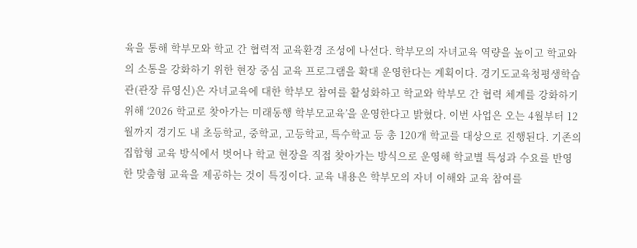육을 통해 학부모와 학교 간 협력적 교육환경 조성에 나선다. 학부모의 자녀교육 역량을 높이고 학교와의 소통을 강화하기 위한 현장 중심 교육 프로그램을 확대 운영한다는 계획이다. 경기도교육청평생학습관(관장 류영신)은 자녀교육에 대한 학부모 참여를 활성화하고 학교와 학부모 간 협력 체계를 강화하기 위해 ‘2026 학교로 찾아가는 미래동행 학부모교육’을 운영한다고 밝혔다. 이번 사업은 오는 4월부터 12월까지 경기도 내 초등학교, 중학교, 고등학교, 특수학교 등 총 120개 학교를 대상으로 진행된다. 기존의 집합형 교육 방식에서 벗어나 학교 현장을 직접 찾아가는 방식으로 운영해 학교별 특성과 수요를 반영한 맞춤형 교육을 제공하는 것이 특징이다. 교육 내용은 학부모의 자녀 이해와 교육 참여를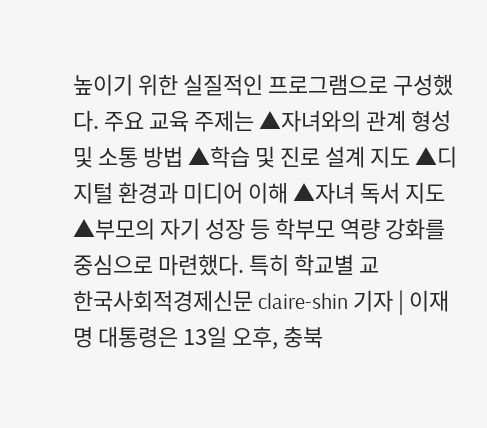높이기 위한 실질적인 프로그램으로 구성했다. 주요 교육 주제는 ▲자녀와의 관계 형성 및 소통 방법 ▲학습 및 진로 설계 지도 ▲디지털 환경과 미디어 이해 ▲자녀 독서 지도 ▲부모의 자기 성장 등 학부모 역량 강화를 중심으로 마련했다. 특히 학교별 교
한국사회적경제신문 claire-shin 기자 | 이재명 대통령은 13일 오후, 충북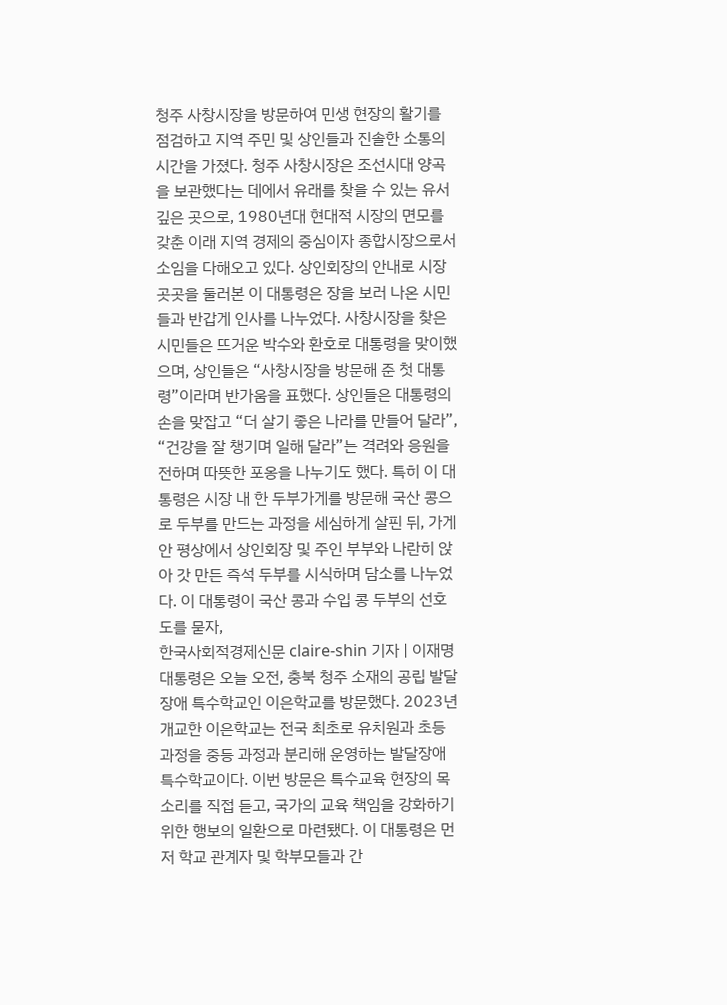청주 사창시장을 방문하여 민생 현장의 활기를 점검하고 지역 주민 및 상인들과 진솔한 소통의 시간을 가졌다. 청주 사창시장은 조선시대 양곡을 보관했다는 데에서 유래를 찾을 수 있는 유서 깊은 곳으로, 1980년대 현대적 시장의 면모를 갖춘 이래 지역 경제의 중심이자 종합시장으로서 소임을 다해오고 있다. 상인회장의 안내로 시장 곳곳을 둘러본 이 대통령은 장을 보러 나온 시민들과 반갑게 인사를 나누었다. 사창시장을 찾은 시민들은 뜨거운 박수와 환호로 대통령을 맞이했으며, 상인들은 “사창시장을 방문해 준 첫 대통령”이라며 반가움을 표했다. 상인들은 대통령의 손을 맞잡고 “더 살기 좋은 나라를 만들어 달라”, “건강을 잘 챙기며 일해 달라”는 격려와 응원을 전하며 따뜻한 포옹을 나누기도 했다. 특히 이 대통령은 시장 내 한 두부가게를 방문해 국산 콩으로 두부를 만드는 과정을 세심하게 살핀 뒤, 가게 안 평상에서 상인회장 및 주인 부부와 나란히 앉아 갓 만든 즉석 두부를 시식하며 담소를 나누었다. 이 대통령이 국산 콩과 수입 콩 두부의 선호도를 묻자,
한국사회적경제신문 claire-shin 기자 | 이재명 대통령은 오늘 오전, 충북 청주 소재의 공립 발달장애 특수학교인 이은학교를 방문했다. 2023년 개교한 이은학교는 전국 최초로 유치원과 초등 과정을 중등 과정과 분리해 운영하는 발달장애 특수학교이다. 이번 방문은 특수교육 현장의 목소리를 직접 듣고, 국가의 교육 책임을 강화하기 위한 행보의 일환으로 마련됐다. 이 대통령은 먼저 학교 관계자 및 학부모들과 간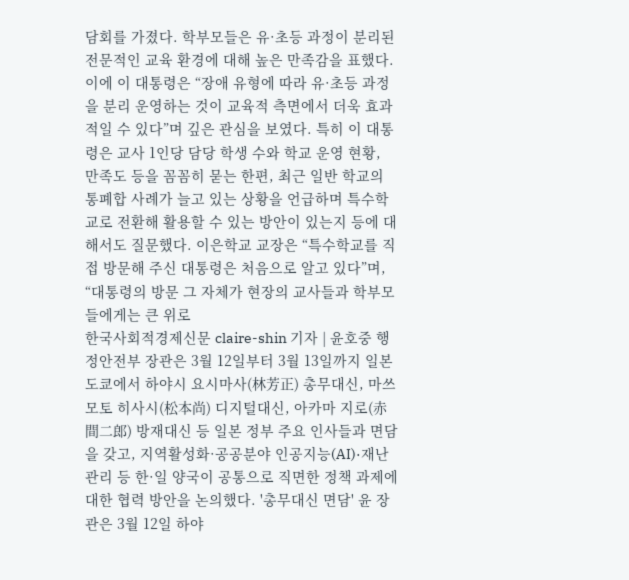담회를 가졌다. 학부모들은 유·초등 과정이 분리된 전문적인 교육 환경에 대해 높은 만족감을 표했다. 이에 이 대통령은 “장애 유형에 따라 유·초등 과정을 분리 운영하는 것이 교육적 측면에서 더욱 효과적일 수 있다”며 깊은 관심을 보였다. 특히 이 대통령은 교사 1인당 담당 학생 수와 학교 운영 현황, 만족도 등을 꼼꼼히 묻는 한편, 최근 일반 학교의 통폐합 사례가 늘고 있는 상황을 언급하며 특수학교로 전환해 활용할 수 있는 방안이 있는지 등에 대해서도 질문했다. 이은학교 교장은 “특수학교를 직접 방문해 주신 대통령은 처음으로 알고 있다”며, “대통령의 방문 그 자체가 현장의 교사들과 학부모들에게는 큰 위로
한국사회적경제신문 claire-shin 기자 | 윤호중 행정안전부 장관은 3월 12일부터 3월 13일까지 일본 도쿄에서 하야시 요시마사(林芳正) 총무대신, 마쓰모토 히사시(松本尚) 디지털대신, 아카마 지로(赤間二郎) 방재대신 등 일본 정부 주요 인사들과 면담을 갖고, 지역활성화·공공분야 인공지능(AI)·재난관리 등 한·일 양국이 공통으로 직면한 정책 과제에 대한 협력 방안을 논의했다. '총무대신 면담' 윤 장관은 3월 12일 하야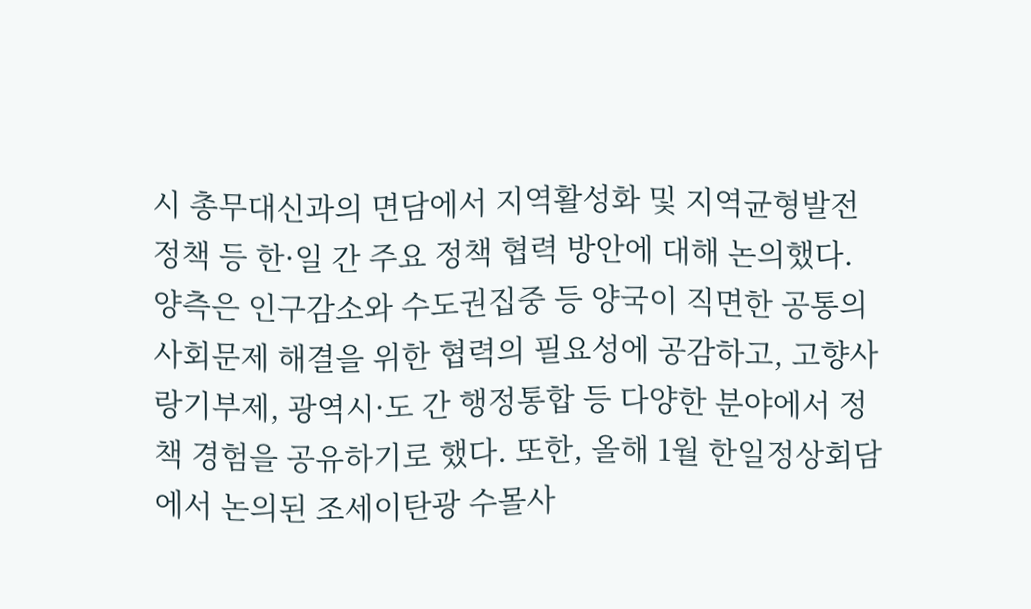시 총무대신과의 면담에서 지역활성화 및 지역균형발전 정책 등 한·일 간 주요 정책 협력 방안에 대해 논의했다. 양측은 인구감소와 수도권집중 등 양국이 직면한 공통의 사회문제 해결을 위한 협력의 필요성에 공감하고, 고향사랑기부제, 광역시·도 간 행정통합 등 다양한 분야에서 정책 경험을 공유하기로 했다. 또한, 올해 1월 한일정상회담에서 논의된 조세이탄광 수몰사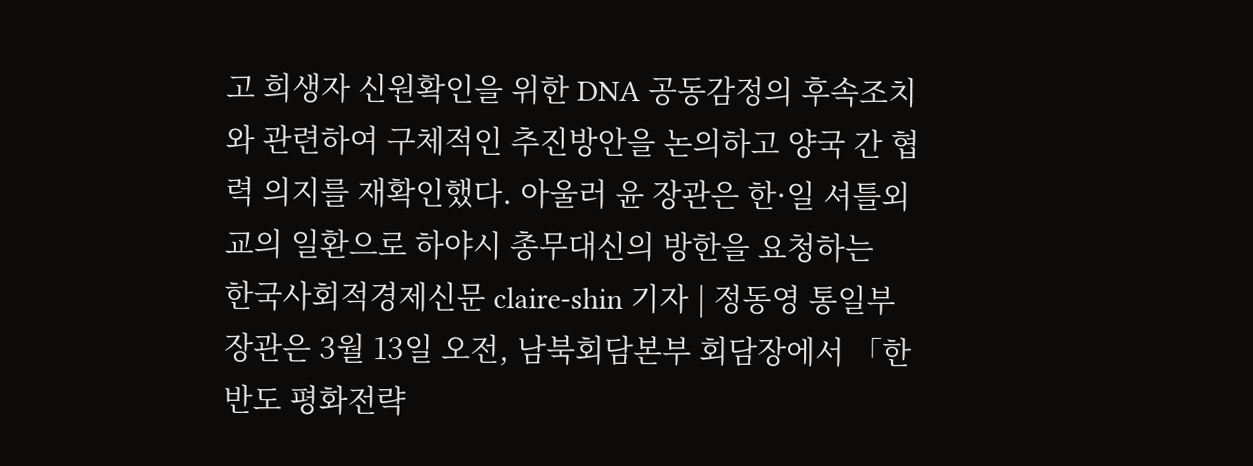고 희생자 신원확인을 위한 DNA 공동감정의 후속조치와 관련하여 구체적인 추진방안을 논의하고 양국 간 협력 의지를 재확인했다. 아울러 윤 장관은 한·일 셔틀외교의 일환으로 하야시 총무대신의 방한을 요청하는
한국사회적경제신문 claire-shin 기자 | 정동영 통일부 장관은 3월 13일 오전, 남북회담본부 회담장에서 「한반도 평화전략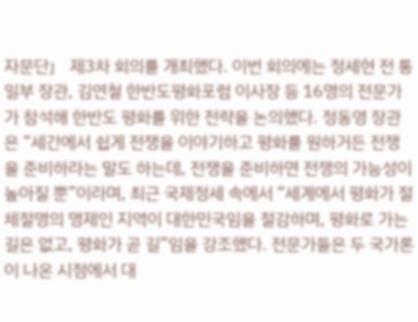자문단」 제3차 회의를 개최했다. 이번 회의에는 정세현 전 통일부 장관, 김연철 한반도평화포럼 이사장 등 16명의 전문가가 참석해 한반도 평화를 위한 전략을 논의했다. 정동영 장관은 “세간에서 쉽게 전쟁을 이야기하고 평화를 원하거든 전쟁을 준비하라는 말도 하는데, 전쟁을 준비하면 전쟁의 가능성이 높아질 뿐”이라며, 최근 국제정세 속에서 “세계에서 평화가 절체절명의 명제인 지역이 대한민국임을 절감하며, 평화로 가는 길은 없고, 평화가 곧 길”임을 강조했다. 전문가들은 두 국가론이 나온 시점에서 대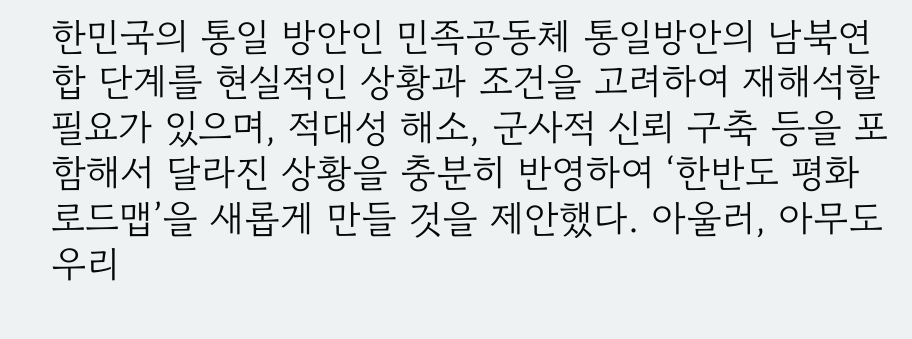한민국의 통일 방안인 민족공동체 통일방안의 남북연합 단계를 현실적인 상황과 조건을 고려하여 재해석할 필요가 있으며, 적대성 해소, 군사적 신뢰 구축 등을 포함해서 달라진 상황을 충분히 반영하여 ‘한반도 평화 로드맵’을 새롭게 만들 것을 제안했다. 아울러, 아무도 우리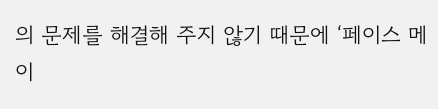의 문제를 해결해 주지 않기 때문에 ‘페이스 메이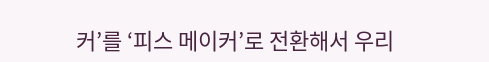커’를 ‘피스 메이커’로 전환해서 우리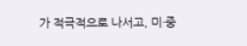가 적극적으로 나서고, 미·중